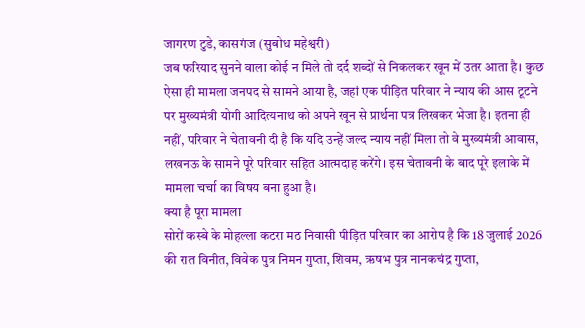जागरण टुडे, कासगंज (सुबोध महेश्वरी)
जब फरियाद सुनने वाला कोई न मिले तो दर्द शब्दों से निकलकर खून में उतर आता है। कुछ ऐसा ही मामला जनपद से सामने आया है, जहां एक पीड़ित परिवार ने न्याय की आस टूटने पर मुख्यमंत्री योगी आदित्यनाथ को अपने खून से प्रार्थना पत्र लिखकर भेजा है। इतना ही नहीं, परिवार ने चेतावनी दी है कि यदि उन्हें जल्द न्याय नहीं मिला तो वे मुख्यमंत्री आवास, लखनऊ के सामने पूरे परिवार सहित आत्मदाह करेंगे। इस चेतावनी के बाद पूरे इलाके में मामला चर्चा का विषय बना हुआ है।
क्या है पूरा मामला
सोरों कस्बे के मोहल्ला कटरा मठ निवासी पीड़ित परिवार का आरोप है कि 18 जुलाई 2026 की रात विनीत, विवेक पुत्र निमन गुप्ता, शिवम, ऋषभ पुत्र नानकचंद्र गुप्ता,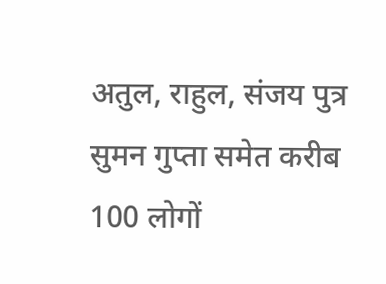अतुल, राहुल, संजय पुत्र सुमन गुप्ता समेत करीब 100 लोगों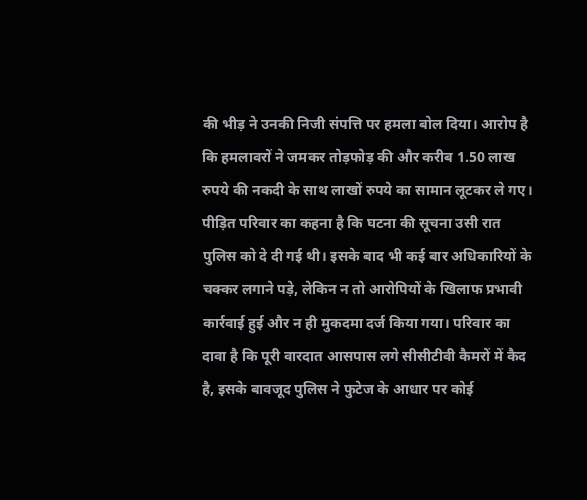की भीड़ ने उनकी निजी संपत्ति पर हमला बोल दिया। आरोप है कि हमलावरों ने जमकर तोड़फोड़ की और करीब 1.50 लाख रुपये की नकदी के साथ लाखों रुपये का सामान लूटकर ले गए।
पीड़ित परिवार का कहना है कि घटना की सूचना उसी रात पुलिस को दे दी गई थी। इसके बाद भी कई बार अधिकारियों के चक्कर लगाने पड़े, लेकिन न तो आरोपियों के खिलाफ प्रभावी कार्रवाई हुई और न ही मुकदमा दर्ज किया गया। परिवार का दावा है कि पूरी वारदात आसपास लगे सीसीटीवी कैमरों में कैद है, इसके बावजूद पुलिस ने फुटेज के आधार पर कोई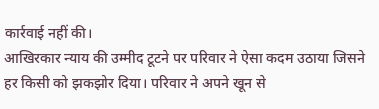कार्रवाई नहीं की।
आखिरकार न्याय की उम्मीद टूटने पर परिवार ने ऐसा कदम उठाया जिसने हर किसी को झकझोर दिया। परिवार ने अपने खून से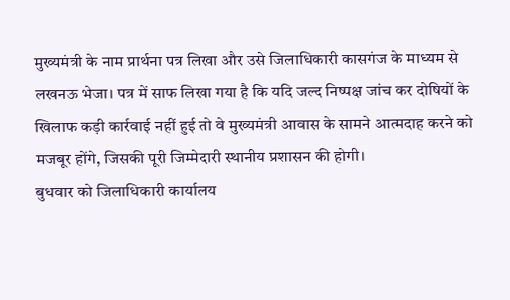मुख्यमंत्री के नाम प्रार्थना पत्र लिखा और उसे जिलाधिकारी कासगंज के माध्यम से लखनऊ भेजा। पत्र में साफ लिखा गया है कि यदि जल्द निष्पक्ष जांच कर दोषियों के खिलाफ कड़ी कार्रवाई नहीं हुई तो वे मुख्यमंत्री आवास के सामने आत्मदाह करने को मजबूर होंगे, जिसकी पूरी जिम्मेदारी स्थानीय प्रशासन की होगी।
बुधवार को जिलाधिकारी कार्यालय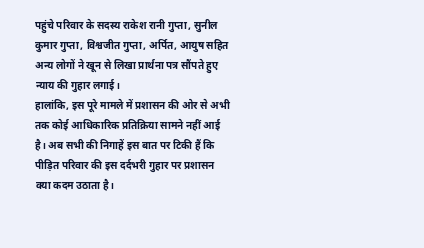पहुंचे परिवार के सदस्य राकेश रानी गुप्ता, सुनील कुमार गुप्ता, विश्वजीत गुप्ता, अर्पित, आयुष सहित अन्य लोगों ने खून से लिखा प्रार्थना पत्र सौंपते हुए न्याय की गुहार लगाई।
हालांकि, इस पूरे मामले में प्रशासन की ओर से अभी तक कोई आधिकारिक प्रतिक्रिया सामने नहीं आई है। अब सभी की निगाहें इस बात पर टिकी हैं कि पीड़ित परिवार की इस दर्दभरी गुहार पर प्रशासन क्या कदम उठाता है।